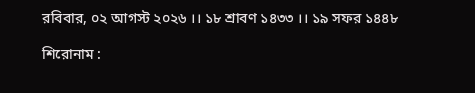রবিবার, ০২ আগস্ট ২০২৬ ।। ১৮ শ্রাবণ ১৪৩৩ ।। ১৯ সফর ১৪৪৮

শিরোনাম :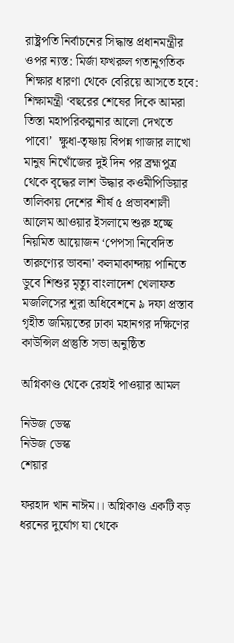রাষ্ট্রপতি নির্বাচনের সিদ্ধান্ত প্রধানমন্ত্রীর ওপর ন্যস্ত: মির্জা ফখরুল গতানুগতিক শিক্ষার ধারণা থেকে বেরিয়ে আসতে হবে: শিক্ষামন্ত্রী ‘বছরের শেষের দিকে আমরা তিস্তা মহাপরিকল্পনার আলো দেখতে পাবো’  ক্ষুধা-তৃষ্ণায় বিপন্ন গাজার লাখো মানুষ নিখোঁজের দুই দিন পর ব্রহ্মপুত্র থেকে বৃদ্ধের লাশ উদ্ধার কওমীপিডিয়ার তালিকায় দেশের শীর্ষ ৫ প্রভাবশালী আলেম আওয়ার ইসলামে শুরু হচ্ছে নিয়মিত আয়োজন ‘পেপসা নিবেদিত তারুণ্যের ভাবনা’ কলমাকান্দায় পানিতে ডুবে শিশুর মৃত্যু বাংলাদেশ খেলাফত মজলিসের শূরা অধিবেশনে ৯ দফা প্রস্তাব গৃহীত জমিয়তের ঢাকা মহানগর দক্ষিণের কাউন্সিল প্রস্তুতি সভা অনুষ্ঠিত

অগ্নিকাণ্ড থেকে রেহাই পাওয়ার আমল

নিউজ ডেস্ক
নিউজ ডেস্ক
শেয়ার

ফরহাদ খান নাঈম।। অগ্নিকাণ্ড একটি বড় ধরনের দুর্যোগ যা থেকে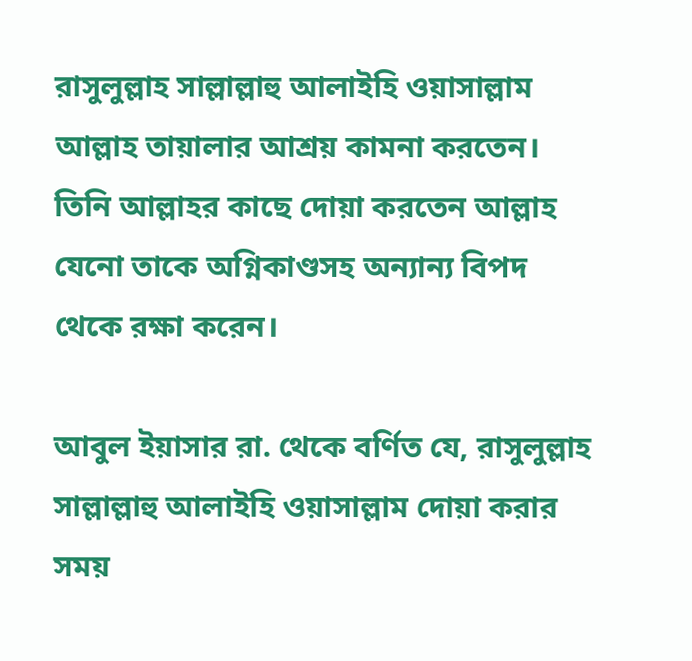রাসুলুল্লাহ সাল্লাল্লাহু আলাইহি ওয়াসাল্লাম আল্লাহ তায়ালার আশ্রয় কামনা করতেন। তিনি আল্লাহর কাছে দোয়া করতেন আল্লাহ যেনো তাকে অগ্নিকাণ্ডসহ অন্যান্য বিপদ থেকে রক্ষা করেন।

আবুল ইয়াসার রা. থেকে বর্ণিত যে, রাসুলুল্লাহ সাল্লাল্লাহু আলাইহি ওয়াসাল্লাম দোয়া করার সময়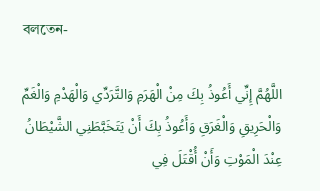বলতেন-

اللَّهُمَّ إِنِّي أَعُوذُ بِكَ مِنْ الْهَرَمِ وَالتَّرَدِّي وَالْهَدْمِ وَالْغَمِّ وَالْحَرِيقِ وَالْغَرَقِ وَأَعُوذُ بِكَ أَنْ يَتَخَبَّطَنِي الشَّيْطَانُ عِنْدَ الْمَوْتِ وَأَنْ أُقْتَلَ فِي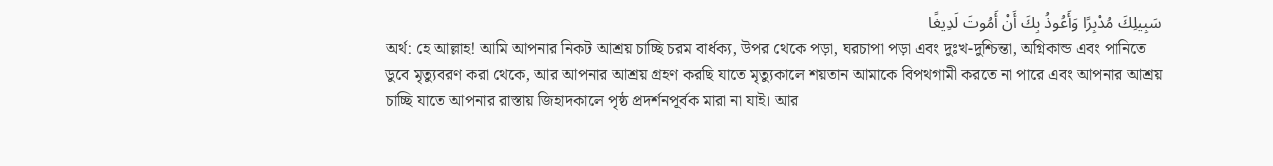سَبِيلِكَ مُدْبِرًا وَأَعُوذُ بِكَ أَنْ أَمُوتَ لَدِيغًا
অর্থ: হে আল্লাহ! আমি আপনার নিকট আশ্রয় চাচ্ছি চরম বার্ধক্য, উপর থেকে পড়া, ঘরচাপা পড়া এবং দুঃখ-দুশ্চিন্তা, অগ্নিকান্ড এবং পানিতে ডুবে মৃত্যুবরণ করা থেকে, আর আপনার আশ্রয় গ্রহণ করছি যাতে মৃত্যুকালে শয়তান আমাকে বিপথগামী করতে না পারে এবং আপনার আশ্রয় চাচ্ছি যাতে আপনার রাস্তায় জিহাদকালে পৃষ্ঠ প্রদর্শনপূর্বক মারা না যাই। আর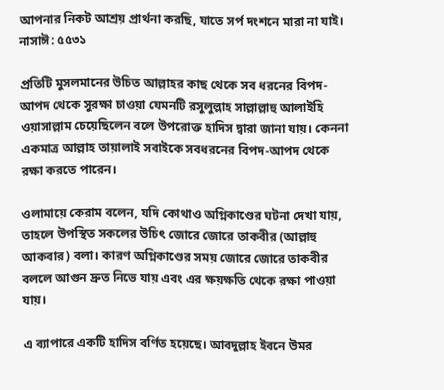আপনার নিকট আশ্রয় প্রার্থনা করছি, যাতে সর্প দংশনে মারা না যাই। নাসাঈ: ৫৫৩১

প্রতিটি মুসলমানের উচিত আল্লাহর কাছ থেকে সব ধরনের বিপদ-আপদ থেকে সুরক্ষা চাওয়া যেমনটি রসুলুল্লাহ সাল্লাল্লাহু আলাইহি ওয়াসাল্লাম চেয়েছিলেন বলে উপরোক্ত হাদিস দ্বারা জানা যায়। কেননা একমাত্র আল্লাহ তায়ালাই সবাইকে সবধরনের বিপদ-আপদ থেকে রক্ষা করতে পারেন।

ওলামায়ে কেরাম বলেন, যদি কোথাও অগ্নিকাণ্ডের ঘটনা দেখা যায়, তাহলে উপস্থিত সকলের উচিৎ জোরে জোরে তাকবীর (আল্লাহু আকবার) বলা। কারণ অগ্নিকাণ্ডের সময় জোরে জোরে তাকবীর বললে আগুন দ্রুত নিভে যায় এবং এর ক্ষয়ক্ষতি থেকে রক্ষা পাওয়া যায়।

এ ব্যাপারে একটি হাদিস বর্ণিত হয়েছে। আবদুল্লাহ ইবনে উমর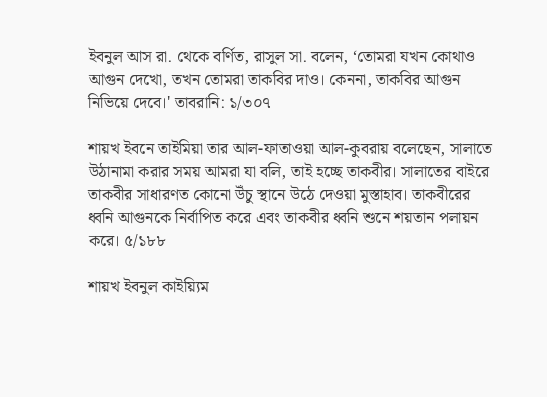ইবনুল আস রা. থেকে বর্ণিত, রাসুল সা. বলেন, ‘তোমরা যখন কোথাও আগুন দেখো, তখন তোমরা তাকবির দাও। কেননা, তাকবির আগুন নিভিয়ে দেবে।' তাবরানি: ১/৩০৭

শায়খ ইবনে তাইমিয়া তার আল-ফাতাওয়া আল-কুবরায় বলেছেন, সালাতে উঠানামা করার সময় আমরা যা বলি, তাই হচ্ছে তাকবীর। সালাতের বাইরে তাকবীর সাধারণত কোনো উঁচু স্থানে উঠে দেওয়া মুস্তাহাব। তাকবীরের ধ্বনি আগুনকে নির্বাপিত করে এবং তাকবীর ধ্বনি শুনে শয়তান পলায়ন করে। ৫/১৮৮

শায়খ ইবনুল কাইয়্যিম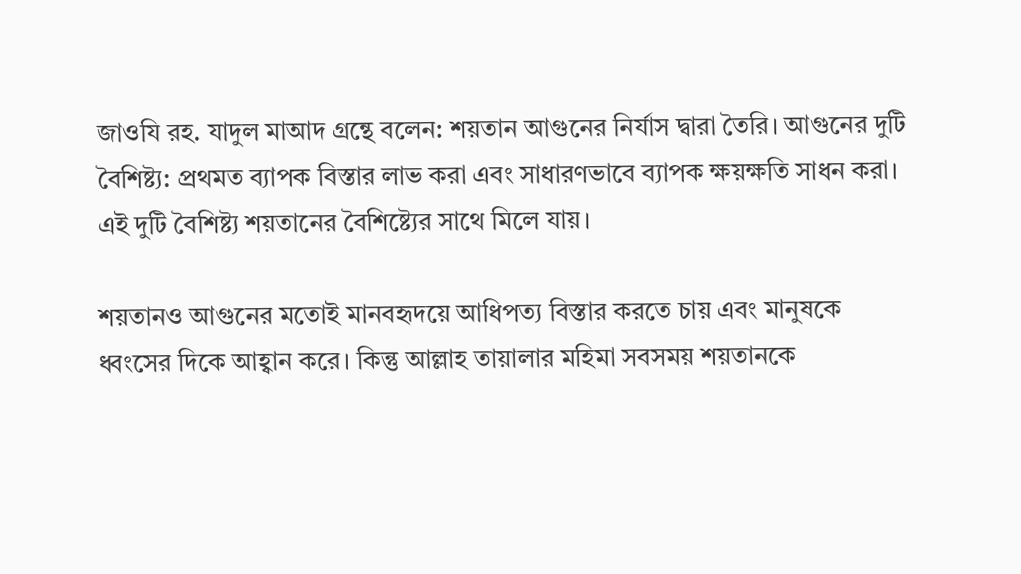জাওযি রহ. যাদুল মাআদ গ্রন্থে বলেন: শয়তান আগুনের নির্যাস দ্বারা তৈরি। আগুনের দুটি বৈশিষ্ট্য: প্রথমত ব্যাপক বিস্তার লাভ করা এবং সাধারণভাবে ব্যাপক ক্ষয়ক্ষতি সাধন করা। এই দুটি বৈশিষ্ট্য শয়তানের বৈশিষ্ট্যের সাথে মিলে যায়।

শয়তানও আগুনের মতোই মানবহৃদয়ে আধিপত্য বিস্তার করতে চায় এবং মানুষকে ধ্বংসের দিকে আহ্বান করে। কিন্তু আল্লাহ তায়ালার মহিমা সবসময় শয়তানকে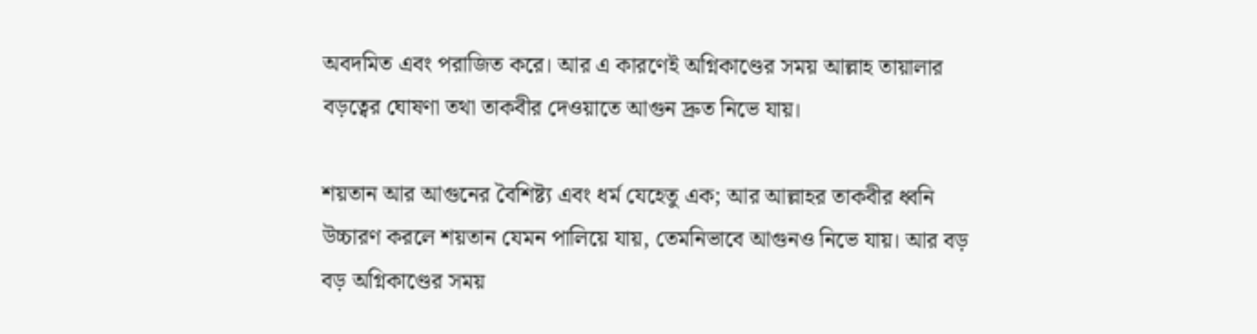অবদমিত এবং পরাজিত করে। আর এ কারণেই অগ্নিকাণ্ডের সময় আল্লাহ তায়ালার বড়ত্বের ঘোষণা তথা তাকবীর দেওয়াতে আগুন দ্রুত নিভে যায়।

শয়তান আর আগুনের বৈশিষ্ট্য এবং ধর্ম যেহেতু এক; আর আল্লাহর তাকবীর ধ্বনি উচ্চারণ করলে শয়তান যেমন পালিয়ে যায়, তেমনিভাবে আগুনও নিভে যায়। আর বড় বড় অগ্নিকাণ্ডের সময়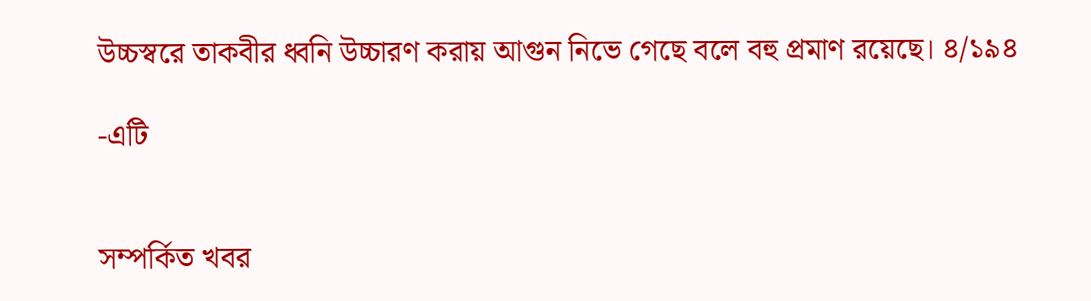উচ্চস্বরে তাকবীর ধ্বনি উচ্চারণ করায় আগুন নিভে গেছে বলে বহু প্রমাণ রয়েছে। ৪/১৯৪

-এটি


সম্পর্কিত খবর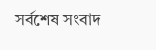সর্বশেষ সংবাদ